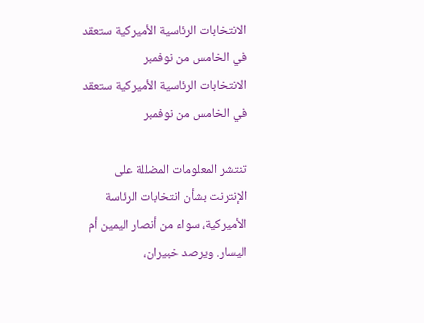الانتخابات الرئاسية الأميركية ستعقد في الخامس من نوفمبر
الانتخابات الرئاسية الأميركية ستعقد في الخامس من نوفمبر

تنتشر المعلومات المضللة على الإنترنت بشأن انتخابات الرئاسة الأميركية، سواء من أنصار اليمين أم اليسار. ويرصد خبيران،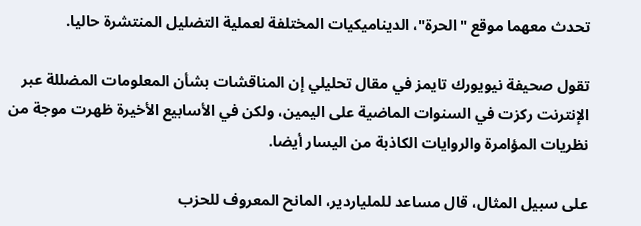تحدث معهما موقع "الحرة"، الديناميكيات المختلفة لعملية التضليل المنتشرة حاليا.

تقول صحيفة نيويورك تايمز في مقال تحليلي إن المناقشات بشأن المعلومات المضللة عبر الإنترنت ركزت في السنوات الماضية على اليمين، ولكن في الأسابيع الأخيرة ظهرت موجة من نظريات المؤامرة والروايات الكاذبة من اليسار أيضا.

على سبيل المثال، قال مساعد للملياردير، المانح المعروف للحزب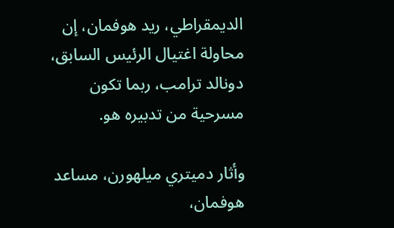الديمقراطي، ريد هوفمان، إن محاولة اغتيال الرئيس السابق، دونالد ترامب، ربما تكون مسرحية من تدبيره هو.

وأثار دميتري ميلهورن، مساعد هوفمان،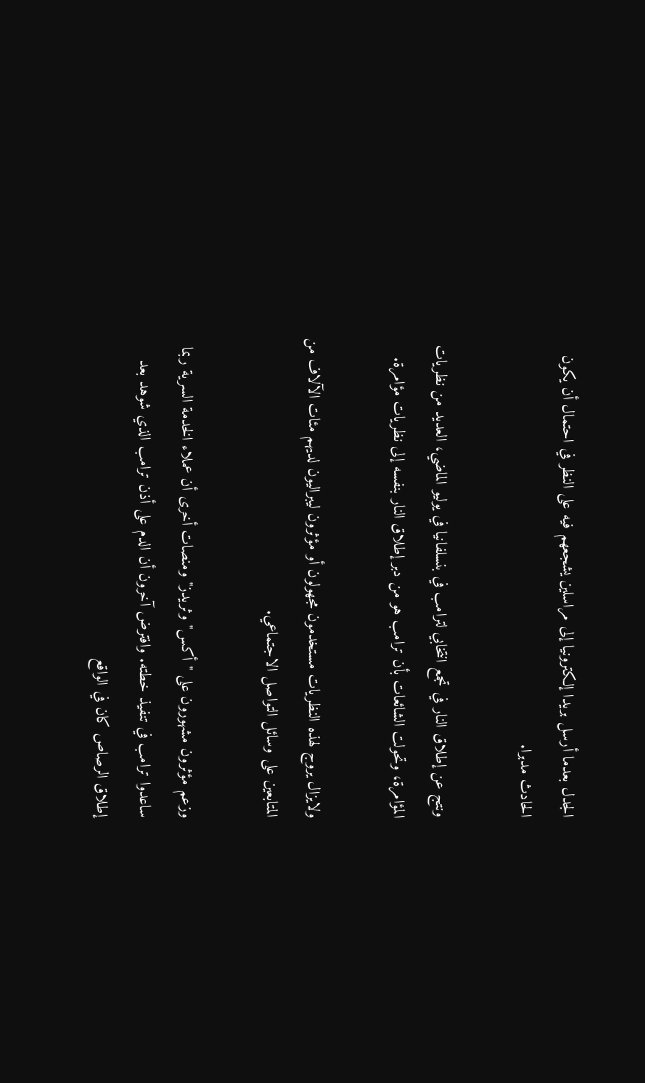الجدل بعدما أرسل بريدا إلكترونيا إلى مراسلين يشجعهم فيه على النظر في احتمال أن يكون الحادث مدبرا.

ونتج عن إطلاق النار في تجمع انتخابي لترامب في بنسلفانيا في يوليو الماضي، العديد من نظريات المؤامرة، وتحولت الشائعات بأن ترامب هو من دبر إطلاق النار بنفسه إلى نظريات مؤامرة.

ولايزال يروج لهذه النظريات مستخدمون مجهولون أو مؤثرون ليبراليون لديهم مئات الآلاف من المتابعين على وسائل التواصل الاجتماعي.

وزعم مؤثرون مشهورون على "أكس" وثريدز" ومنصات أخرى أن عملاء الخدمة السرية ربما ساعدوا ترامب في تنفيذ خطته. وافترض آخرون أن الدم على أذن ترامب الذي شوهد بعد إطلاق الرصاص كان في الواقع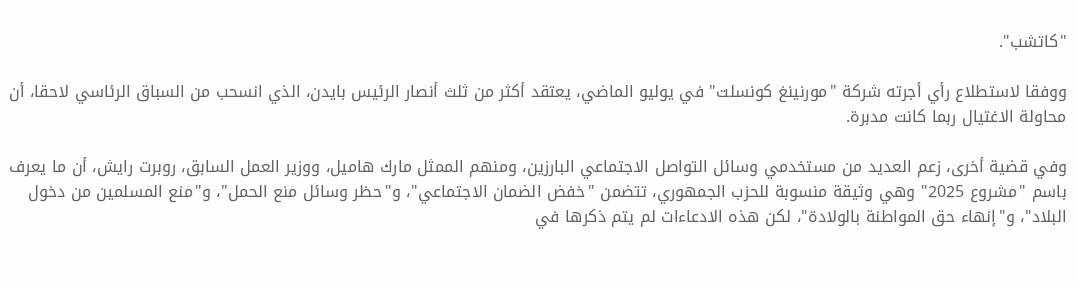"كاتشب".

ووفقا لاستطلاع رأي أجرته شركة "مورنينغ كونسلت" في يوليو الماضي، يعتقد أكثر من ثلث أنصار الرئيس بايدن، الذي انسحب من السباق الرئاسي لاحقا، أن محاولة الاغتيال ربما كانت مدبرة.

وفي قضية أخرى، زعم العديد من مستخدمي وسائل التواصل الاجتماعي البارزين، ومنهم الممثل مارك هاميل، ووزير العمل السابق، روبرت رايش، أن ما يعرف باسم "مشروع 2025" وهي وثيقة منسوبة للحزب الجمهوري، تتضمن "خفض الضمان الاجتماعي"، و"حظر وسائل منع الحمل"، و"منع المسلمين من دخول البلاد"، و"إنهاء حق المواطنة بالولادة"، لكن هذه الادعاءات لم يتم ذكرها في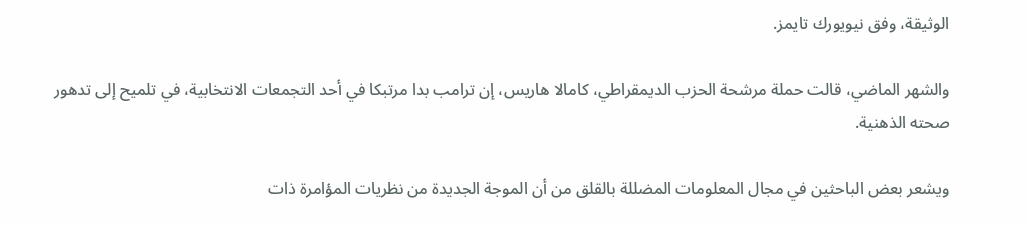الوثيقة، وفق نيويورك تايمز.

والشهر الماضي، قالت حملة مرشحة الحزب الديمقراطي، كامالا هاريس، إن ترامب بدا مرتبكا في أحد التجمعات الانتخابية، في تلميح إلى تدهور صحته الذهنية.

ويشعر بعض الباحثين في مجال المعلومات المضللة بالقلق من أن الموجة الجديدة من نظريات المؤامرة ذات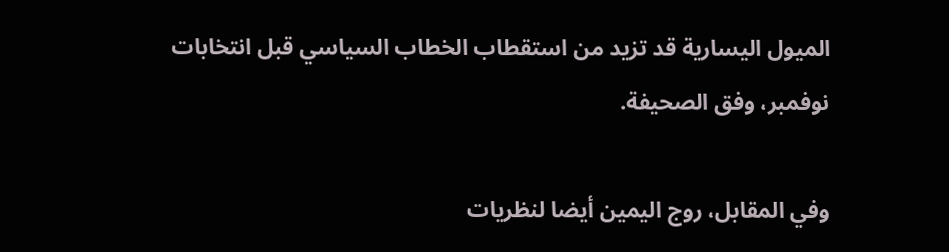الميول اليسارية قد تزيد من استقطاب الخطاب السياسي قبل انتخابات نوفمبر، وفق الصحيفة.

وفي المقابل، روج اليمين أيضا لنظريات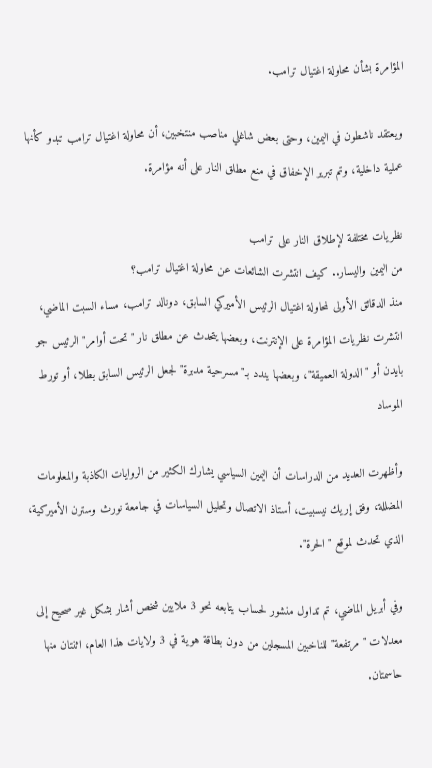المؤامرة بشأن محاولة اغتيال ترامب.

ويعتقد ناشطون في اليمين، وحتى بعض شاغلي مناصب منتخبين، أن محاولة اغتيال ترامب تبدو كأنها عملية داخلية، وتم تبرير الإخفاق في منع مطلق النار على أنه مؤامرة.

نظريات مختلفة لإطلاق النار على ترامب
من اليمين واليسار.. كيف انتشرت الشائعات عن محاولة اغتيال ترامب؟
منذ الدقائق الأولى لمحاولة اغتيال الرئيس الأميركي السابق، دونالد ترامب، مساء السبت الماضي، انتشرت نظريات المؤامرة على الإنترنت، وبعضها يتحدث عن مطلق نار "تحت أوامر" الرئيس جو بايدن أو "الدولة العميقة"، وبعضها يندد بـ"مسرحية مدبرة" لجعل الرئيس السابق بطلا، أو تورط الموساد

وأظهرت العديد من الدراسات أن اليمين السياسي يشارك الكثير من الروايات الكاذبة والمعلومات المضللة، وفق إريك نيسبيت، أستاذ الاتصال وتحليل السياسات في جامعة نورث وسترن الأميركية، الذي تحدث لموقع "الحرة".

وفي أبريل الماضي، تم تداول منشور لحساب يتابعه نحو 3 ملايين شخص أشار بشكل غير صحيح إلى معدلات "مرتفعة" للناخبين المسجلين من دون بطاقة هوية في 3 ولايات هذا العام، اثنتان منها حاسمتان.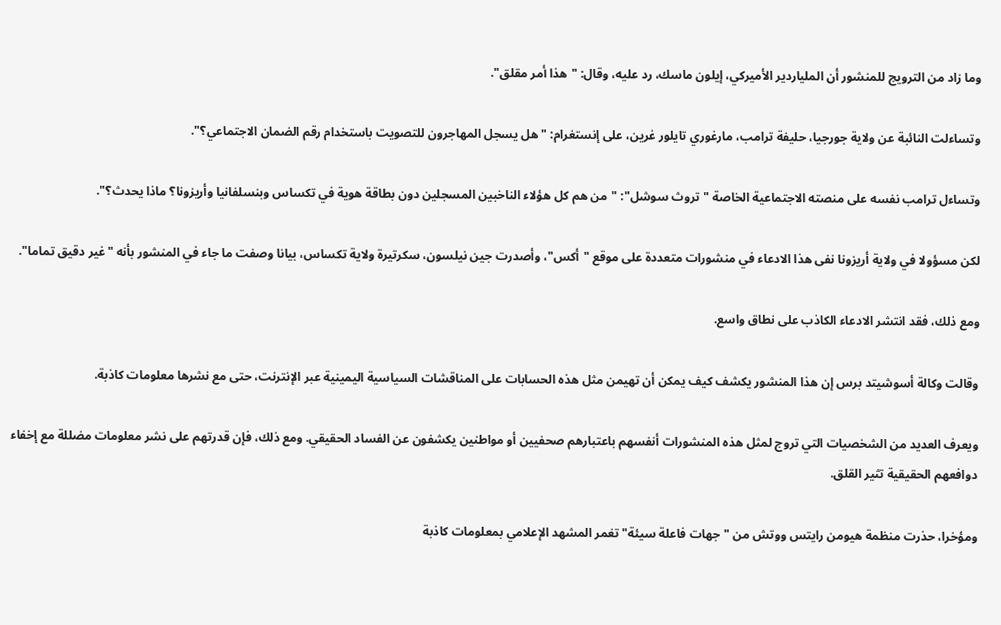وما زاد من الترويج للمنشور أن الملياردير الأميركي، إيلون ماسك، رد عليه، وقال: "هذا أمر مقلق".

وتساءلت النائبة عن ولاية جورجيا، حليفة ترامب، مارغوري تايلور غرين، على إنستغرام: "هل يسجل المهاجرون للتصويت باستخدام رقم الضمان الاجتماعي؟".

وتساءل ترامب نفسه على منصته الاجتماعية الخاصة "تروث سوشل": "من هم كل هؤلاء الناخبين المسجلين دون بطاقة هوية في تكساس وبنسلفانيا وأريزونا؟ ماذا يحدث؟".

لكن مسؤولا في ولاية أريزونا نفى هذا الادعاء في منشورات متعددة على موقع "أكس"، وأصدرت جين نيلسون، سكرتيرة ولاية تكساس، بيانا وصفت ما جاء في المنشور بأنه "غير دقيق تماما".

ومع ذلك، فقد انتشر الادعاء الكاذب على نطاق واسع.

وقالت وكالة أسوشيتد برس إن هذا المنشور يكشف كيف يمكن أن تهيمن مثل هذه الحسابات على المناقشات السياسية اليمينية عبر الإنترنت، حتى مع نشرها معلومات كاذبة.

ويعرف العديد من الشخصيات التي تروج لمثل هذه المنشورات أنفسهم باعتبارهم صحفيين أو مواطنين يكشفون عن الفساد الحقيقي. ومع ذلك، فإن قدرتهم على نشر معلومات مضللة مع إخفاء دوافعهم الحقيقية تثير القلق.

ومؤخرا، حذرت منظمة هيومن رايتس ووتش من "جهات فاعلة سيئة" تغمر المشهد الإعلامي بمعلومات كاذبة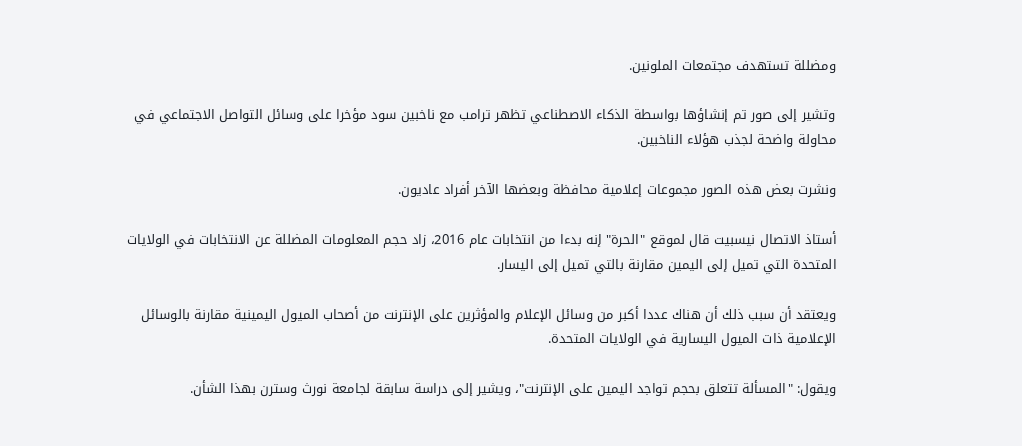ومضللة تستهدف مجتمعات الملونين.

وتشير إلى صور تم إنشاؤها بواسطة الذكاء الاصطناعي تظهر ترامب مع ناخبين سود مؤخرا على وسائل التواصل الاجتماعي في محاولة واضحة لجذب هؤلاء الناخبين.

ونشرت بعض هذه الصور مجموعات إعلامية محافظة وبعضها الآخر أفراد عاديون.

أستاذ الاتصال نيسبيت قال لموقع "الحرة" إنه بدءا من انتخابات عام 2016، زاد حجم المعلومات المضللة عن الانتخابات في الولايات المتحدة التي تميل إلى اليمين مقارنة بالتي تميل إلى اليسار.

ويعتقد أن سبب ذلك أن هناك عددا أكبر من وسائل الإعلام والمؤثرين على الإنترنت من أصحاب الميول اليمينية مقارنة بالوسائل الإعلامية ذات الميول اليسارية في الولايات المتحدة.

ويقول: "المسألة تتعلق بحجم تواجد اليمين على الإنترنت"، ويشير إلى دراسة سابقة لجامعة نورث وسترن بهذا الشأن.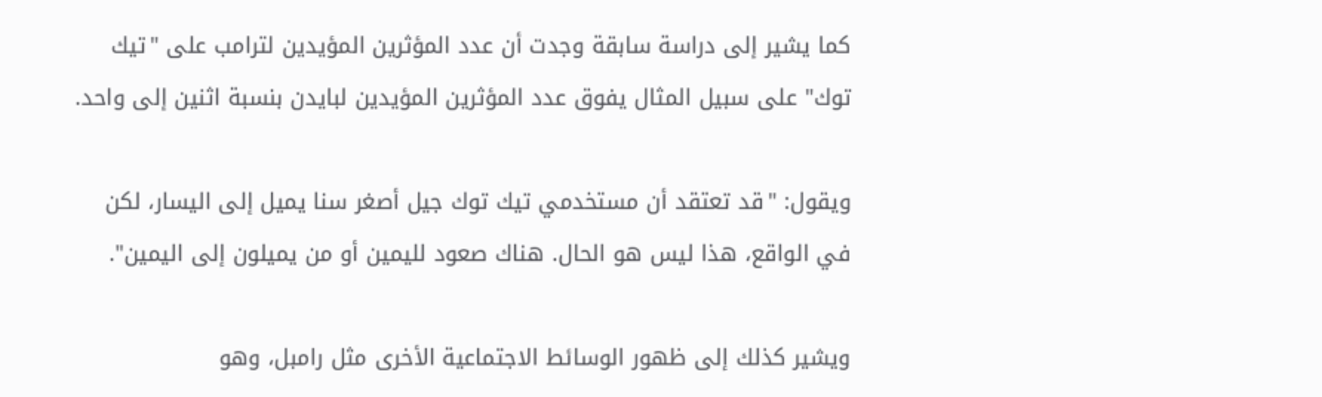كما يشير إلى دراسة سابقة وجدت أن عدد المؤثرين المؤيدين لترامب على "تيك توك" على سبيل المثال يفوق عدد المؤثرين المؤيدين لبايدن بنسبة اثنين إلى واحد.

ويقول: "قد تعتقد أن مستخدمي تيك توك جيل أصغر سنا يميل إلى اليسار، لكن في الواقع، هذا ليس هو الحال. هناك صعود لليمين أو من يميلون إلى اليمين".

ويشير كذلك إلى ظهور الوسائط الاجتماعية الأخرى مثل رامبل، وهو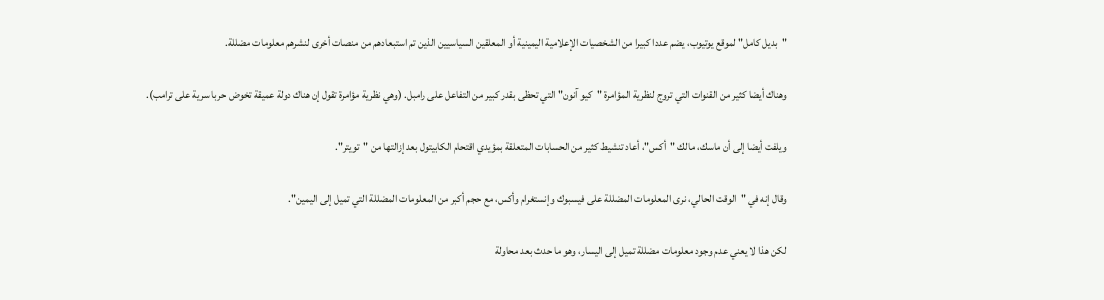"بديل كامل" لموقع يوتيوب، يضم عددا كبيرا من الشخصيات الإعلامية اليمينية أو المعلقين السياسيين الذين تم استبعادهم من منصات أخرى لنشرهم معلومات مضللة.

وهناك أيضا كثير من القنوات التي تروج لنظرية المؤامرة "كيو آنون" التي تحظى بقدر كبير من التفاعل على رامبل. (وهي نظرية مؤامرة تقول إن هناك دولة عميقة تخوض حربا سرية على ترامب).

ويلفت أيضا إلى أن ماسك، مالك "أكس"، أعاد تنشيط كثير من الحسابات المتعلقة بمؤيدي اقتحام الكابيتول بعد إزالتها من "تويتر".

وقال إنه في "الوقت الحالي، نرى المعلومات المضللة على فيسبوك وإنستغرام وأكس، مع حجم أكبر من المعلومات المضللة التي تميل إلى اليمين".

لكن هذا لا يعني عدم وجود معلومات مضللة تميل إلى اليسار، وهو ما حدث بعد محاولة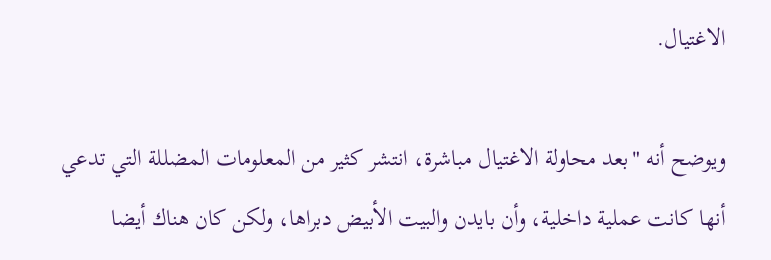الاغتيال.

ويوضح أنه "بعد محاولة الاغتيال مباشرة، انتشر كثير من المعلومات المضللة التي تدعي أنها كانت عملية داخلية، وأن بايدن والبيت الأبيض دبراها، ولكن كان هناك أيضا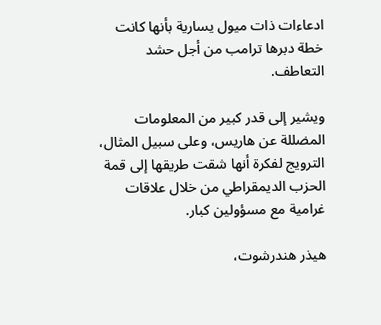ادعاءات ذات ميول يسارية بأنها كانت خطة دبرها ترامب من أجل حشد التعاطف.

ويشير إلى قدر كبير من المعلومات المضللة عن هاريس، وعلى سبيل المثال، الترويج لفكرة أنها شقت طريقها إلى قمة الحزب الديمقراطي من خلال علاقات غرامية مع مسؤولين كبار.

هيذر هندرشوت،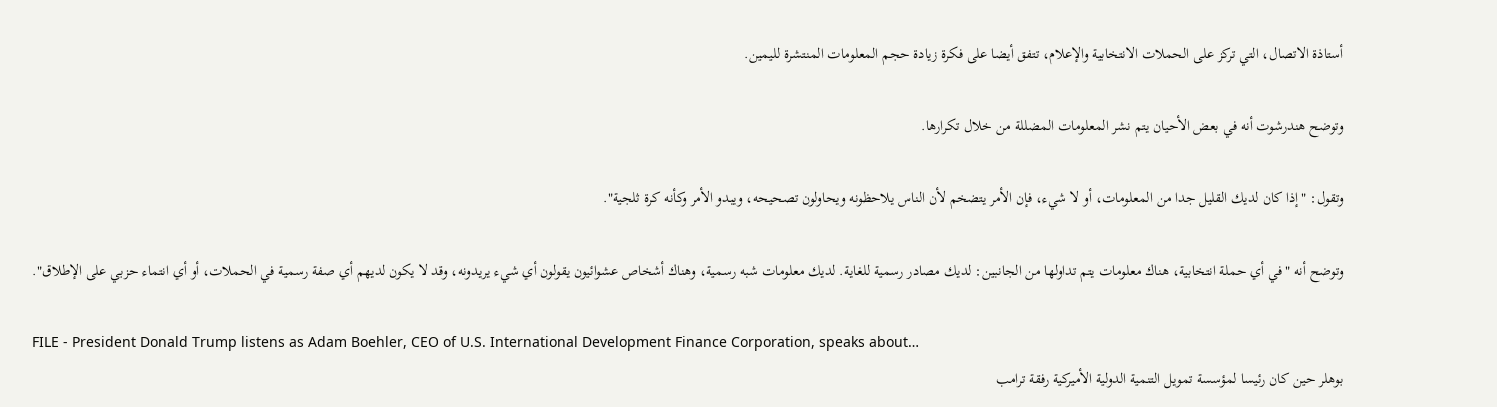أستاذة الاتصال، التي تركز على الحملات الانتخابية والإعلام، تتفق أيضا على فكرة زيادة حجم المعلومات المنتشرة لليمين.

وتوضح هندرشوت أنه في بعض الأحيان يتم نشر المعلومات المضللة من خلال تكرارها.

وتقول: "إذا كان لديك القليل جدا من المعلومات، أو لا شيء، فإن الأمر يتضخم لأن الناس يلاحظونه ويحاولون تصحيحه، ويبدو الأمر وكأنه كرة ثلجية".

وتوضح أنه "في أي حملة انتخابية، هناك معلومات يتم تداولها من الجانبين: لديك مصادر رسمية للغاية. لديك معلومات شبه رسمية، وهناك أشخاص عشوائيون يقولون أي شيء يريدونه، وقد لا يكون لديهم أي صفة رسمية في الحملات، أو أي انتماء حزبي على الإطلاق".

FILE - President Donald Trump listens as Adam Boehler, CEO of U.S. International Development Finance Corporation, speaks about…
بوهلر حين كان رئيسا لمؤسسة تمويل التنمية الدولية الأميركية رفقة ترامب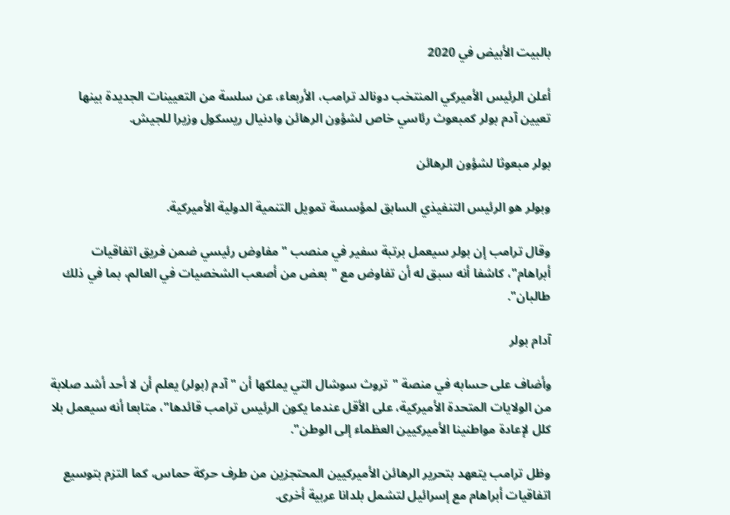بالبيت الأبيض في 2020

أعلن الرئيس الأميركي المنتخب دونالد ترامب، الأربعاء، عن سلسة من التعيينات الجديدة بينها تعيين آدم بولر كمبعوث رئاسي خاص لشؤون الرهائن وادنيال ريسكول وزيرا للجيش.

بولر مبعوثا لشؤون الرهائن

وبولر هو الرئيس التنفيذي السابق لمؤسسة تمويل التنمية الدولية الأميركية.

وقال ترامب إن بولر سيعمل برتبة سفير في منصب "مفاوض رئيسي ضمن فريق اتفاقيات أبراهام"، كاشفا أنه سبق له أن تفاوض مع "بعض من أصعب الشخصيات في العالم، بما في ذلك طالبان".

آدام بولر

وأضاف على حسابه في منصة "تروث سوشال التي يملكها أن "آدم (بولر) يعلم أن لا أحد أشد صلابة من الولايات المتحدة الأميركية، على الأقل عندما يكون الرئيس ترامب قائدها"، متابعا أنه سيعمل بلا كلل لإعادة مواطنينا الأميركيين العظماء إلى الوطن".

وظل ترامب يتعهد بتحرير الرهائن الأميركيين المحتجزين من طرف حركة حماس، كما التزم بتوسيع اتفاقيات أبراهام مع إسرائيل لتشمل بلدانا عربية أخرى.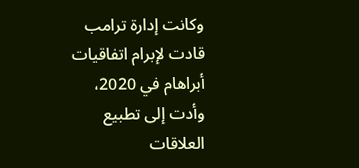وكانت إدارة ترامب قادت لإبرام اتفاقيات أبراهام في 2020، وأدت إلى تطبيع العلاقات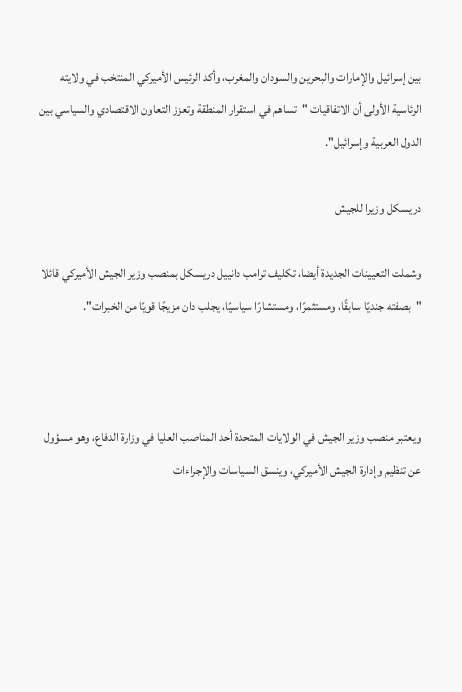بين إسرائيل والإمارات والبحرين والسودان والمغرب، وأكد الرئيس الأميركي المنتخب في ولايته الرئاسية الأولى أن الاتفاقيات "تساهم في استقرار المنطقة وتعزز التعاون الاقتصادي والسياسي بين الدول العربية وإسرائيل".

دريسكل وزيرا للجيش

وشملت التعيينات الجديدة أيضا، تكليف ترامب دانييل دريسكل بمنصب وزير الجيش الأميركي قائلا "بصفته جنديًا سابقًا، ومستثمرًا، ومستشارًا سياسيًا، يجلب دان مزيجًا قويًا من الخبرات".



ويعتبر منصب وزير الجيش في الولايات المتحدة أحد المناصب العليا في وزارة الدفاع، وهو مسؤول عن تنظيم وإدارة الجيش الأميركي، وينسق السياسات والإجراءات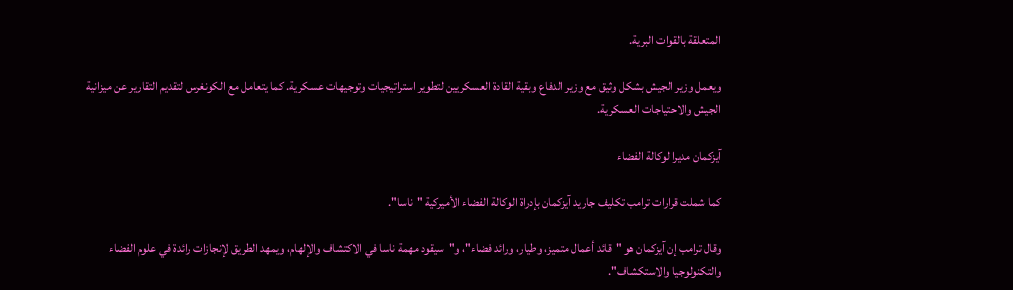المتعلقة بالقوات البرية.

ويعمل وزير الجيش بشكل وثيق مع وزير الدفاع وبقية القادة العسكريين لتطوير استراتيجيات وتوجيهات عسكرية. كما يتعامل مع الكونغرس لتقديم التقارير عن ميزانية الجيش والاحتياجات العسكرية.

آيزكمان مديرا لوكالة الفضاء

كما شملت قرارات ترامب تكليف جاريد آيزكمان بإدراة الوكالة الفضاء الأميركية "ناسا".

وقال ترامب إن آيزكمان هو "قائد أعمال متميز، وطيار، ورائد فضاء"، و"سيقود مهمة ناسا في الاكتشاف والإلهام، ويمهد الطريق لإنجازات رائدة في علوم الفضاء والتكنولوجيا والاستكشاف".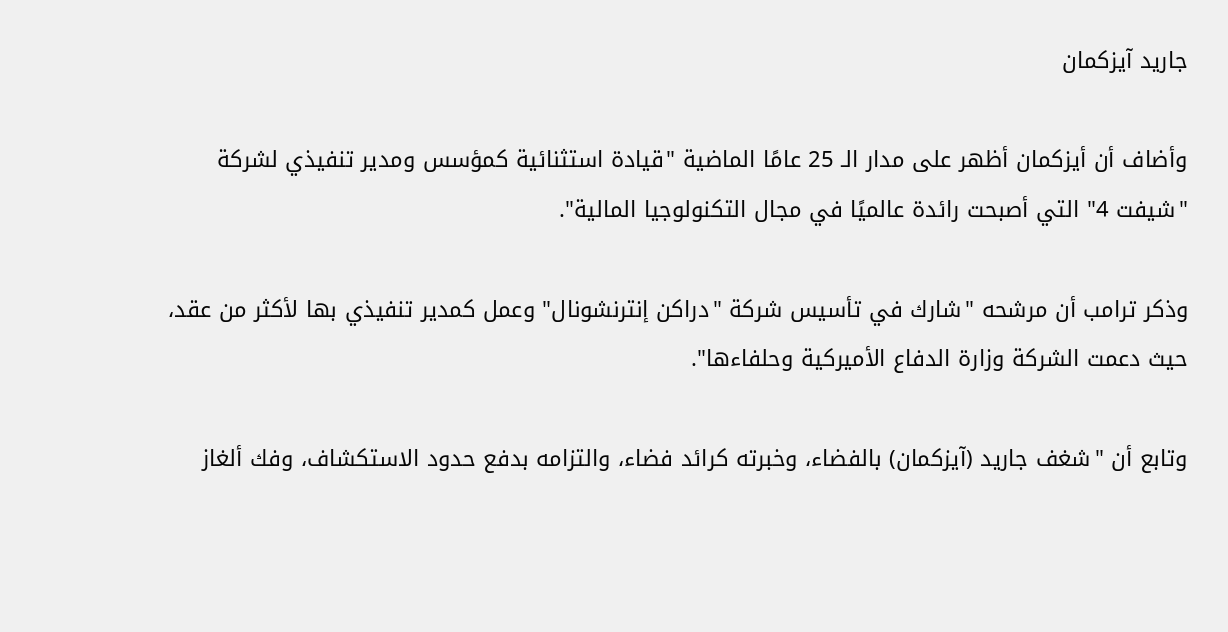جاريد آيزكمان

وأضاف أن أيزكمان أظهر على مدار الـ 25 عامًا الماضية "قيادة استثنائية كمؤسس ومدير تنفيذي لشركة "شيفت 4" التي أصبحت رائدة عالميًا في مجال التكنولوجيا المالية".

وذكر ترامب أن مرشحه "شارك في تأسيس شركة "دراكن إنترنشونال" وعمل كمدير تنفيذي بها لأكثر من عقد، حيث دعمت الشركة وزارة الدفاع الأميركية وحلفاءها".

وتابع أن "شغف جاريد (آيزكمان) بالفضاء، وخبرته كرائد فضاء، والتزامه بدفع حدود الاستكشاف، وفك ألغاز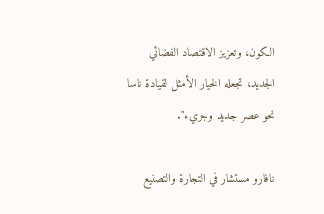الكون، وتعزيز الاقتصاد الفضائي الجديد، تجعله الخيار الأمثل لقيادة ناسا نحو عصر جديد وجريء".

نافارو مستشار في التجارة والتصنيع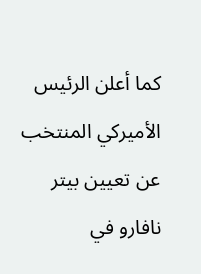كما أعلن الرئيس الأميركي المنتخب عن تعيين بيتر نافارو في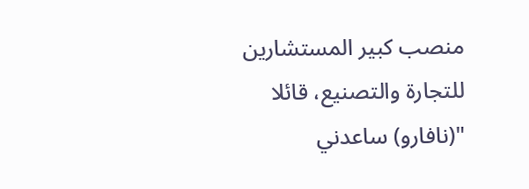منصب كبير المستشارين للتجارة والتصنيع، قائلا "(نافارو) ساعدني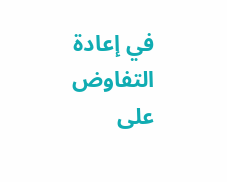في إعادة التفاوض على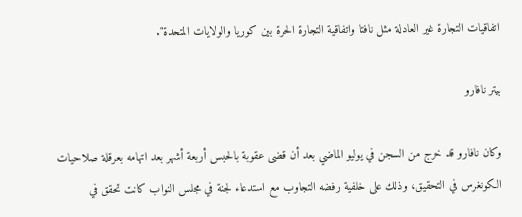اتفاقيات التجارة غير العادلة مثل نافتا واتفاقية التجارة الحرة بين كوريا والولايات المتحدة".

بيتر نافارو

وكان نافارو قد خرج من السجن في يوليو الماضي بعد أن قضى عقوبة بالحبس أربعة أشهر بعد اتهامه بعرقلة صلاحيات الكونغرس في التحقيق، وذلك على خلفية رفضه التجاوب مع استدعاء لجنة في مجلس النواب كانت تحقق في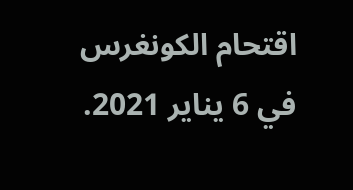اقتحام الكونغرس في 6 يناير 2021.